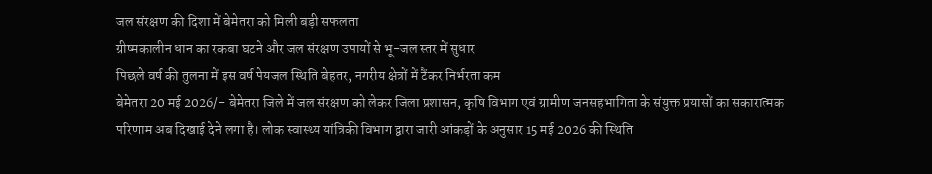जल संरक्षण की दिशा में बेमेतरा को मिली बड़ी सफलता
ग्रीष्मकालीन धान का रकबा घटने और जल संरक्षण उपायों से भू-जल स्तर में सुधार
पिछले वर्ष की तुलना में इस वर्ष पेयजल स्थिति बेहतर, नगरीय क्षेत्रों में टैंकर निर्भरता कम
बेमेतरा 20 मई 2026/- बेमेतरा जिले में जल संरक्षण को लेकर जिला प्रशासन, कृषि विभाग एवं ग्रामीण जनसहभागिता के संयुक्त प्रयासों का सकारात्मक परिणाम अब दिखाई देने लगा है। लोक स्वास्थ्य यांत्रिकी विभाग द्वारा जारी आंकड़ों के अनुसार 15 मई 2026 की स्थिति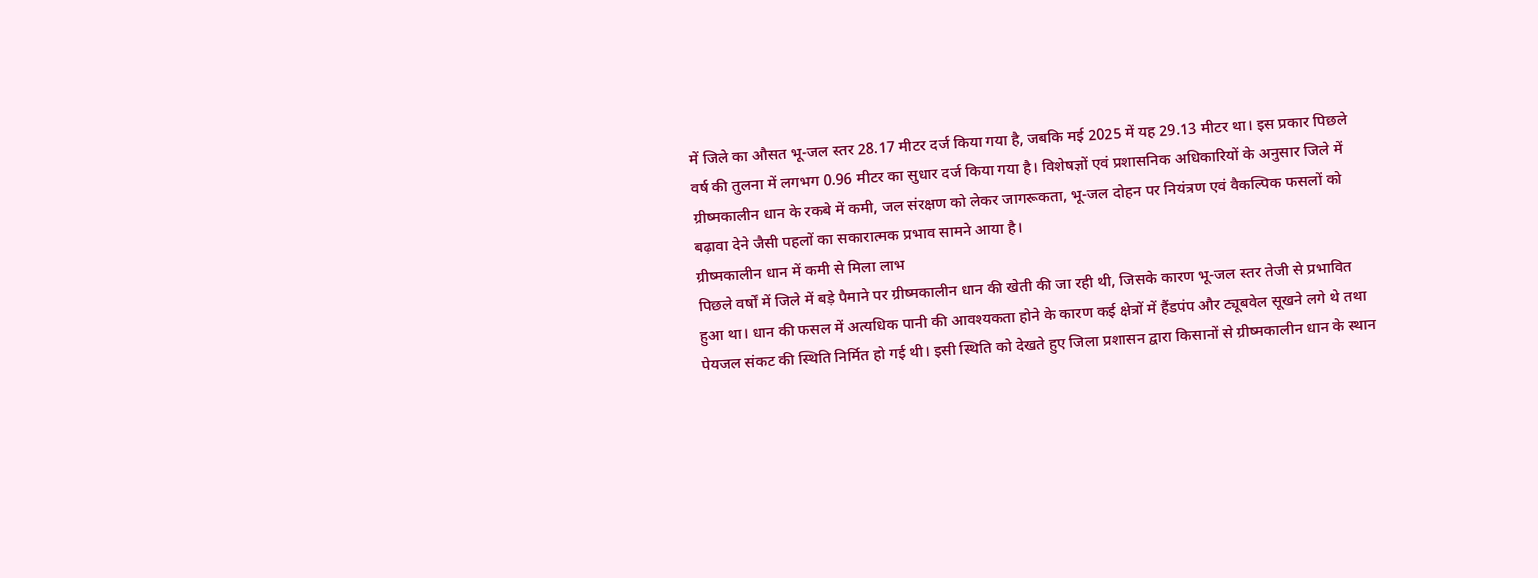में जिले का औसत भू-जल स्तर 28.17 मीटर दर्ज किया गया है, जबकि मई 2025 में यह 29.13 मीटर था। इस प्रकार पिछले वर्ष की तुलना में लगभग 0.96 मीटर का सुधार दर्ज किया गया है। विशेषज्ञों एवं प्रशासनिक अधिकारियों के अनुसार जिले में ग्रीष्मकालीन धान के रकबे में कमी, जल संरक्षण को लेकर जागरूकता, भू-जल दोहन पर नियंत्रण एवं वैकल्पिक फसलों को बढ़ावा देने जैसी पहलों का सकारात्मक प्रभाव सामने आया है।
ग्रीष्मकालीन धान में कमी से मिला लाभ
पिछले वर्षों में जिले में बड़े पैमाने पर ग्रीष्मकालीन धान की खेती की जा रही थी, जिसके कारण भू-जल स्तर तेजी से प्रभावित हुआ था। धान की फसल में अत्यधिक पानी की आवश्यकता होने के कारण कई क्षेत्रों में हैंडपंप और ट्यूबवेल सूखने लगे थे तथा पेयजल संकट की स्थिति निर्मित हो गई थी। इसी स्थिति को देखते हुए जिला प्रशासन द्वारा किसानों से ग्रीष्मकालीन धान के स्थान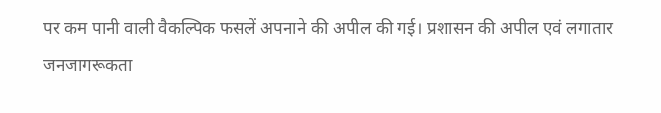पर कम पानी वाली वैकल्पिक फसलें अपनाने की अपील की गई। प्रशासन की अपील एवं लगातार जनजागरूकता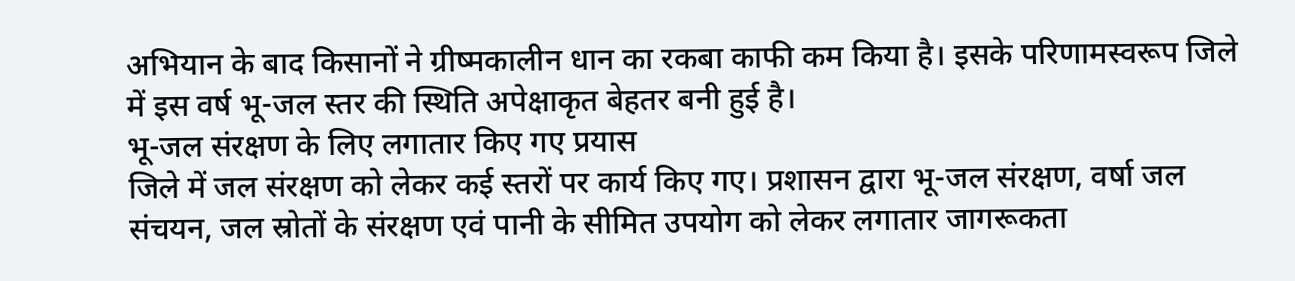अभियान के बाद किसानों ने ग्रीष्मकालीन धान का रकबा काफी कम किया है। इसके परिणामस्वरूप जिले में इस वर्ष भू-जल स्तर की स्थिति अपेक्षाकृत बेहतर बनी हुई है।
भू-जल संरक्षण के लिए लगातार किए गए प्रयास
जिले में जल संरक्षण को लेकर कई स्तरों पर कार्य किए गए। प्रशासन द्वारा भू-जल संरक्षण, वर्षा जल संचयन, जल स्रोतों के संरक्षण एवं पानी के सीमित उपयोग को लेकर लगातार जागरूकता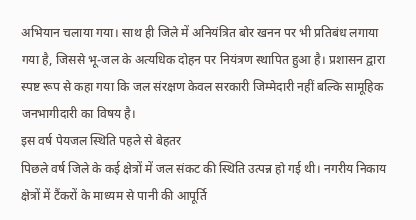अभियान चलाया गया। साथ ही जिले में अनियंत्रित बोर खनन पर भी प्रतिबंध लगाया गया है, जिससे भू-जल के अत्यधिक दोहन पर नियंत्रण स्थापित हुआ है। प्रशासन द्वारा स्पष्ट रूप से कहा गया कि जल संरक्षण केवल सरकारी जिम्मेदारी नहीं बल्कि सामूहिक जनभागीदारी का विषय है।
इस वर्ष पेयजल स्थिति पहले से बेहतर
पिछले वर्ष जिले के कई क्षेत्रों में जल संकट की स्थिति उत्पन्न हो गई थी। नगरीय निकाय क्षेत्रों में टैंकरों के माध्यम से पानी की आपूर्ति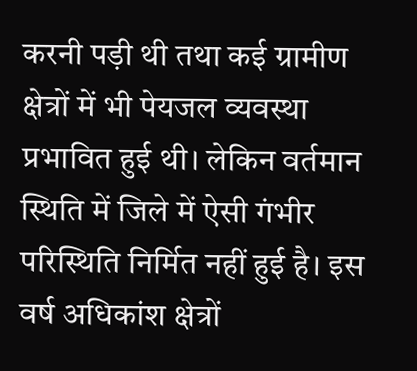करनी पड़ी थी तथा कई ग्रामीण क्षेत्रों में भी पेयजल व्यवस्था प्रभावित हुई थी। लेकिन वर्तमान स्थिति में जिले में ऐसी गंभीर परिस्थिति निर्मित नहीं हुई है। इस वर्ष अधिकांश क्षेत्रों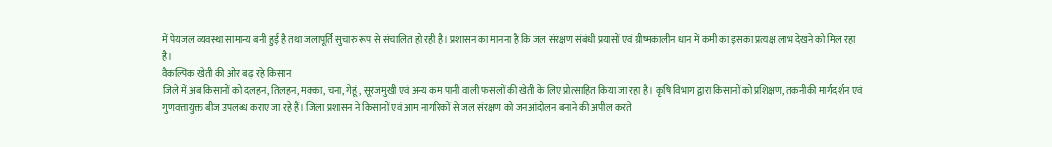में पेयजल व्यवस्था सामान्य बनी हुई है तथा जलापूर्ति सुचारु रूप से संचालित हो रही है। प्रशासन का मानना है कि जल संरक्षण संबंधी प्रयासों एवं ग्रीष्मकालीन धान में कमी का इसका प्रत्यक्ष लाभ देखने को मिल रहा है।
वैकल्पिक खेती की ओर बढ़ रहे किसान
जिले में अब किसानों को दलहन, तिलहन, मक्का, चना, गेहूं, सूरजमुखी एवं अन्य कम पानी वाली फसलों की खेती के लिए प्रोत्साहित किया जा रहा है। कृषि विभाग द्वारा किसानों को प्रशिक्षण, तकनीकी मार्गदर्शन एवं गुणवत्तायुक्त बीज उपलब्ध कराए जा रहे हैं। जिला प्रशासन ने किसानों एवं आम नागरिकों से जल संरक्षण को जनआंदोलन बनाने की अपील करते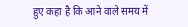हुए कहा है कि आने वाले समय में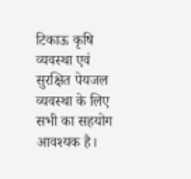टिकाऊ कृषि व्यवस्था एवं सुरक्षित पेयजल व्यवस्था के लिए सभी का सहयोग आवश्यक है।